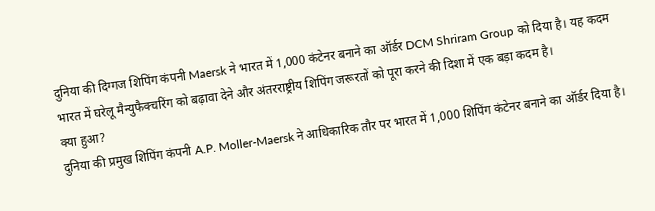दुनिया की दिग्गज शिपिंग कंपनी Maersk ने भारत में 1,000 कंटेनर बनाने का ऑर्डर DCM Shriram Group को दिया है। यह कदम भारत में घरेलू मैन्युफैक्चरिंग को बढ़ावा देने और अंतरराष्ट्रीय शिपिंग जरूरतों को पूरा करने की दिशा में एक बड़ा कदम है।
क्या हुआ?
दुनिया की प्रमुख शिपिंग कंपनी A.P. Moller-Maersk ने आधिकारिक तौर पर भारत में 1,000 शिपिंग कंटेनर बनाने का ऑर्डर दिया है।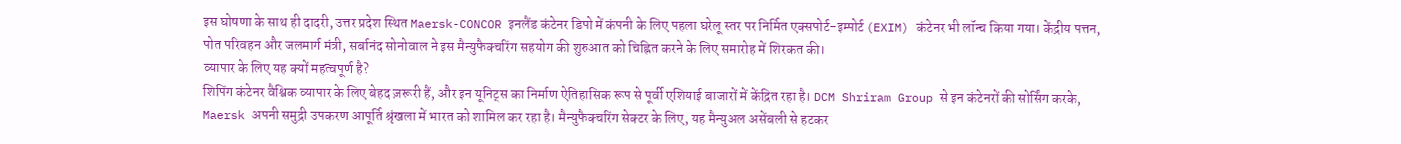इस घोषणा के साथ ही दादरी, उत्तर प्रदेश स्थित Maersk-CONCOR इनलैंड कंटेनर डिपो में कंपनी के लिए पहला घरेलू स्तर पर निर्मित एक्सपोर्ट-इम्पोर्ट (EXIM) कंटेनर भी लॉन्च किया गया। केंद्रीय पत्तन, पोत परिवहन और जलमार्ग मंत्री, सर्बानंद सोनोवाल ने इस मैन्युफैक्चरिंग सहयोग की शुरुआत को चिह्नित करने के लिए समारोह में शिरकत की।
व्यापार के लिए यह क्यों महत्वपूर्ण है?
शिपिंग कंटेनर वैश्विक व्यापार के लिए बेहद ज़रूरी हैं, और इन यूनिट्स का निर्माण ऐतिहासिक रूप से पूर्वी एशियाई बाजारों में केंद्रित रहा है। DCM Shriram Group से इन कंटेनरों की सोर्सिंग करके, Maersk अपनी समुद्री उपकरण आपूर्ति श्रृंखला में भारत को शामिल कर रहा है। मैन्युफैक्चरिंग सेक्टर के लिए, यह मैन्युअल असेंबली से हटकर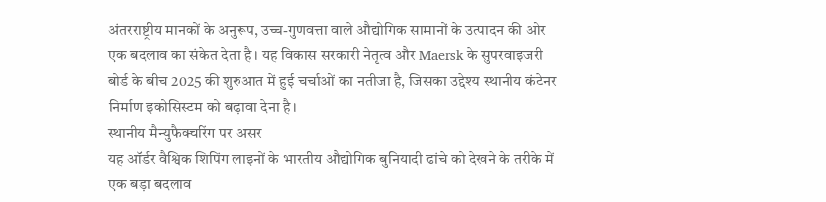अंतरराष्ट्रीय मानकों के अनुरूप, उच्च-गुणवत्ता वाले औद्योगिक सामानों के उत्पादन की ओर एक बदलाव का संकेत देता है। यह विकास सरकारी नेतृत्व और Maersk के सुपरवाइजरी बोर्ड के बीच 2025 की शुरुआत में हुई चर्चाओं का नतीजा है, जिसका उद्देश्य स्थानीय कंटेनर निर्माण इकोसिस्टम को बढ़ावा देना है।
स्थानीय मैन्युफैक्चरिंग पर असर
यह ऑर्डर वैश्विक शिपिंग लाइनों के भारतीय औद्योगिक बुनियादी ढांचे को देखने के तरीके में एक बड़ा बदलाव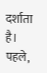दर्शाता है। पहले,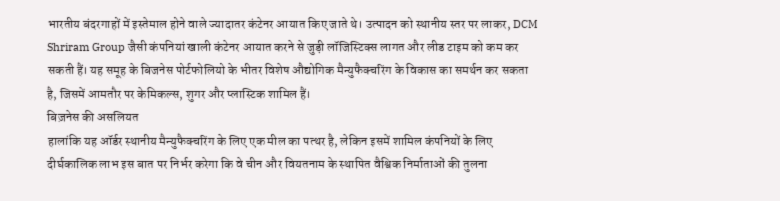भारतीय बंदरगाहों में इस्तेमाल होने वाले ज्यादातर कंटेनर आयात किए जाते थे। उत्पादन को स्थानीय स्तर पर लाकर, DCM Shriram Group जैसी कंपनियां खाली कंटेनर आयात करने से जुड़ी लॉजिस्टिक्स लागत और लीड टाइम को कम कर सकती हैं। यह समूह के बिजनेस पोर्टफोलियो के भीतर विशेष औद्योगिक मैन्युफैक्चरिंग के विकास का समर्थन कर सकता है, जिसमें आमतौर पर केमिकल्स, शुगर और प्लास्टिक शामिल हैं।
बिज़नेस की असलियत
हालांकि यह ऑर्डर स्थानीय मैन्युफैक्चरिंग के लिए एक मील का पत्थर है, लेकिन इसमें शामिल कंपनियों के लिए दीर्घकालिक लाभ इस बात पर निर्भर करेगा कि वे चीन और वियतनाम के स्थापित वैश्विक निर्माताओं की तुलना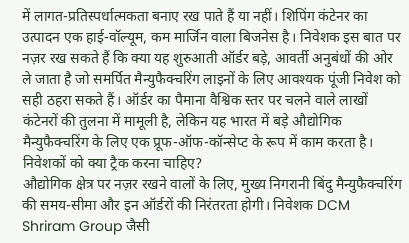में लागत-प्रतिस्पर्धात्मकता बनाए रख पाते हैं या नहीं। शिपिंग कंटेनर का उत्पादन एक हाई-वॉल्यूम, कम मार्जिन वाला बिजनेस है। निवेशक इस बात पर नज़र रख सकते हैं कि क्या यह शुरुआती ऑर्डर बड़े, आवर्ती अनुबंधों की ओर ले जाता है जो समर्पित मैन्युफैक्चरिंग लाइनों के लिए आवश्यक पूंजी निवेश को सही ठहरा सकते हैं। ऑर्डर का पैमाना वैश्विक स्तर पर चलने वाले लाखों कंटेनरों की तुलना में मामूली है, लेकिन यह भारत में बड़े औद्योगिक मैन्युफैक्चरिंग के लिए एक प्रूफ-ऑफ-कॉन्सेप्ट के रूप में काम करता है।
निवेशकों को क्या ट्रैक करना चाहिए?
औद्योगिक क्षेत्र पर नज़र रखने वालों के लिए, मुख्य निगरानी बिंदु मैन्युफैक्चरिंग की समय-सीमा और इन ऑर्डरों की निरंतरता होगी। निवेशक DCM Shriram Group जैसी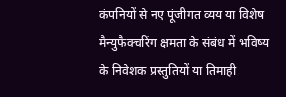कंपनियों से नए पूंजीगत व्यय या विशेष मैन्युफैक्चरिंग क्षमता के संबंध में भविष्य के निवेशक प्रस्तुतियों या तिमाही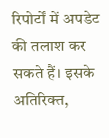रिपोर्टों में अपडेट की तलाश कर सकते हैं। इसके अतिरिक्त,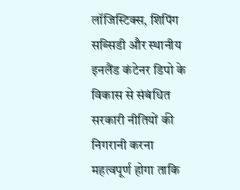लॉजिस्टिक्स, शिपिंग सब्सिडी और स्थानीय इनलैंड कंटेनर डिपो के विकास से संबंधित सरकारी नीतियों की निगरानी करना महत्वपूर्ण होगा ताकि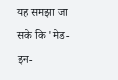यह समझा जा सके कि 'मेड-इन-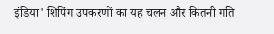इंडिया' शिपिंग उपकरणों का यह चलन और कितनी गति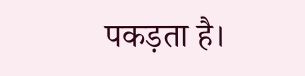पकड़ता है।